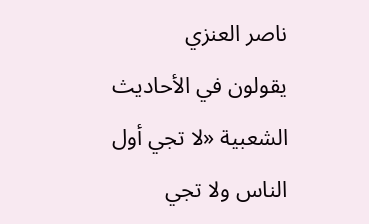ناصر العنزي
يقولون في الأحاديث الشعبية «لا تجي أول الناس ولا تجي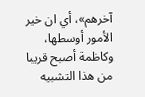آخرهم»، أي ان خير الأمور أوسطها، وكاظمة أصبح قريبا من هذا التشبيه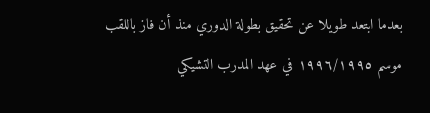بعدما ابتعد طويلا عن تحقيق بطولة الدوري منذ أن فاز باللقب موسم ١٩٩٦/١٩٩٥ في عهد المدرب التشيكي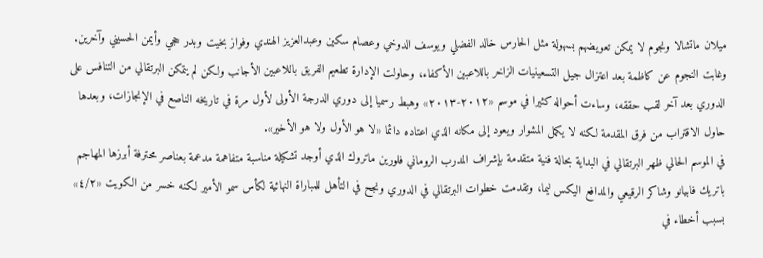ميلان ماتشالا ونجوم لا يمكن تعويضهم بسهولة مثل الحارس خالد الفضلي ويوسف الدوخي وعصام سكين وعبدالعزيز الهندي وفواز بخيت وبدر حجي وأيمن الحسيني وآخرين.
وغابت النجوم عن كاظمة بعد اعتزال جيل التسعينيات الزاخر باللاعبين الأكفاء، وحاولت الإدارة تطعيم الفريق باللاعبين الأجانب ولكن لم يتمكن البرتقالي من التنافس على الدوري بعد آخر لقب حققه، وساءت أحواله كثيرا في موسم «٢٠١٢-٢٠١٣» وهبط رسميا إلى دوري الدرجة الأولى لأول مرة في تاريخه الناصع في الإنجازات، وبعدها حاول الاقتراب من فرق المقدمة لكنه لا يكمل المشوار ويعود إلى مكانه الذي اعتاده دائما «لا هو الأول ولا هو الأخير».
في الموسم الحالي ظهر البرتقالي في البداية بحالة فنية متقدمة بإشراف المدرب الروماني فلورين ماتروك الذي أوجد تشكيلة مناسبة متفاهمة مدعمة بعناصر محترفة أبرزها المهاجم باتريك فابيانو وشاكر الرقيعي والمدافع اليكس ليما، وتقدمت خطوات البرتقالي في الدوري ونجح في التأهل للمباراة النهائية لكأس سمو الأمير لكنه خسر من الكويت «٤/٢» بسبب أخطاء في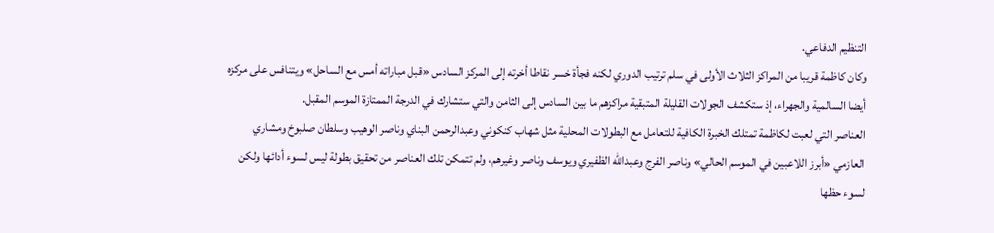التنظيم الدفاعي.
وكان كاظمة قريبا من المراكز الثلاث الأولى في سلم ترتيب الدوري لكنه فجأة خسر نقاطا أخرته إلى المركز السادس «قبل مباراته أمس مع الساحل» ويتنافس على مركزه أيضا السالمية والجهراء، إذ ستكشف الجولات القليلة المتبقية مراكزهم ما بين السادس إلى الثامن والتي ستشارك في الدرجة الممتازة الموسم المقبل.
العناصر التي لعبت لكاظمة تمتلك الخبرة الكافية للتعامل مع البطولات المحلية مثل شهاب كنكوني وعبدالرحمن البناي وناصر الوهيب وسلطان صلبوخ ومشاري العازمي «أبرز اللاعبين في الموسم الحالي» وناصر الفرج وعبدالله الظفيري ويوسف وناصر وغيرهم، ولم تتمكن تلك العناصر من تحقيق بطولة ليس لسوء أدائها ولكن لسوء حظها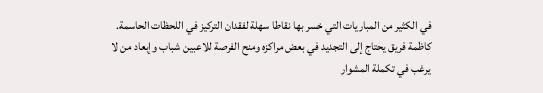في الكثير من المباريات التي خسر بها نقاطا سهلة لفقدان التركيز في اللحظات الحاسمة.
كاظمة فريق يحتاج إلى التجديد في بعض مراكزه ومنح الفرصة للاعبين شباب وإبعاد من لا يرغب في تكملة المشوار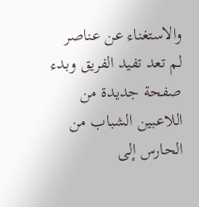والاستغناء عن عناصر لم تعد تفيد الفريق وبدء صفحة جديدة من اللاعبين الشباب من الحارس إلى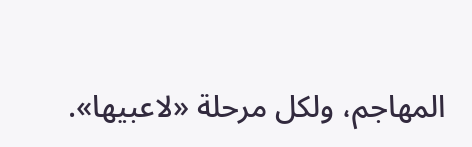المهاجم، ولكل مرحلة «لاعبيها».